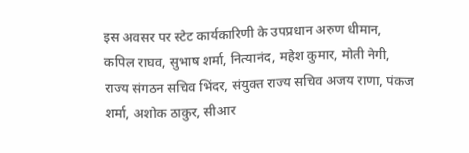इस अवसर पर स्टेट कार्यकारिणी के उपप्रधान अरुण धीमान, कपिल राघव, सुभाष शर्मा, नित्यानंद, महेश कुमार, मोती नेगी, राज्य संगठन सचिव भिंदर, संयुक्त राज्य सचिव अजय राणा, पंकज शर्मा, अशोक ठाकुर, सीआर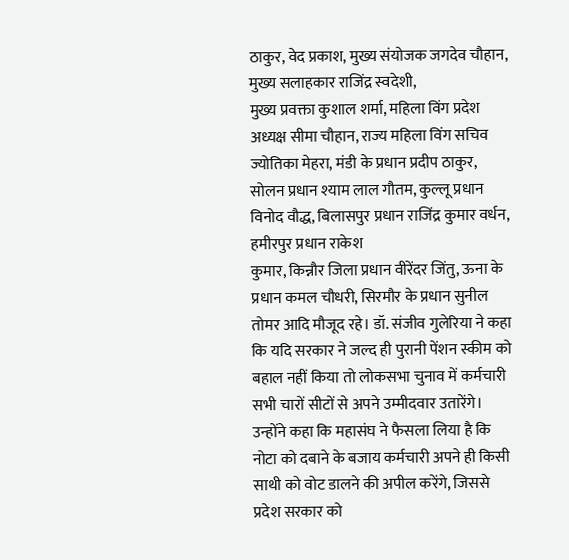ठाकुर, वेद प्रकाश, मुख्य संयोजक जगदेव चौहान, मुख्य सलाहकार राजिंद्र स्वदेशी,
मुख्य प्रवक्ता कुशाल शर्मा, महिला विंग प्रदेश अध्यक्ष सीमा चौहान, राज्य महिला विंग सचिव ज्योतिका मेहरा, मंडी के प्रधान प्रदीप ठाकुर, सोलन प्रधान श्याम लाल गौतम, कुल्लू प्रधान विनोद वौद्ध, बिलासपुर प्रधान राजिंद्र कुमार वर्धन, हमीरपुर प्रधान राकेश
कुमार, किन्नौर जिला प्रधान वीरेंदर जिंतु, ऊना के प्रधान कमल चौधरी, सिरमौर के प्रधान सुनील तोमर आदि मौजूद रहे। डॉ. संजीव गुलेरिया ने कहा कि यदि सरकार ने जल्द ही पुरानी पेंशन स्कीम को बहाल नहीं किया तो लोकसभा चुनाव में कर्मचारी सभी चारों सीटों से अपने उम्मीदवार उतारेंगे।
उन्होंने कहा कि महासंघ ने फैसला लिया है कि नोटा को दबाने के बजाय कर्मचारी अपने ही किसी साथी को वोट डालने की अपील करेंगे, जिससे प्रदेश सरकार को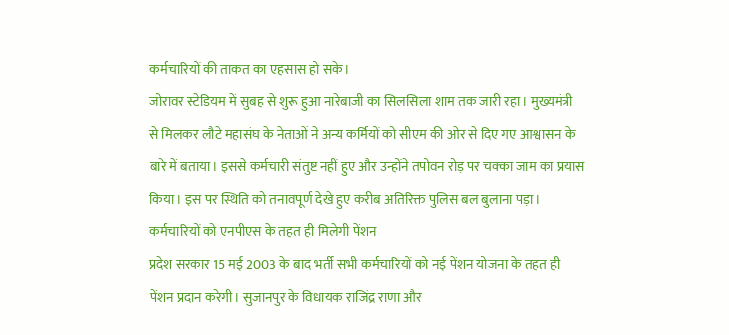कर्मचारियों की ताकत का एहसास हो सके।
जोरावर स्टेडियम में सुबह से शुरू हुआ नारेबाजी का सिलसिला शाम तक जारी रहा। मुख्यमंत्री से मिलकर लौटे महासंघ के नेताओं ने अन्य कर्मियों को सीएम की ओर से दिए गए आश्वासन के बारे में बताया। इससे कर्मचारी संतुष्ट नहीं हुए और उन्होंने तपोवन रोड़ पर चक्का जाम का प्रयास किया। इस पर स्थिति को तनावपूर्ण देखे हुए करीब अतिरिक्त पुलिस बल बुलाना पड़ा।
कर्मचारियों को एनपीएस के तहत ही मिलेगी पेंशन
प्रदेश सरकार 15 मई 2003 के बाद भर्ती सभी कर्मचारियों को नई पेंशन योजना के तहत ही पेंशन प्रदान करेगी। सुजानपुर के विधायक राजिंद्र राणा और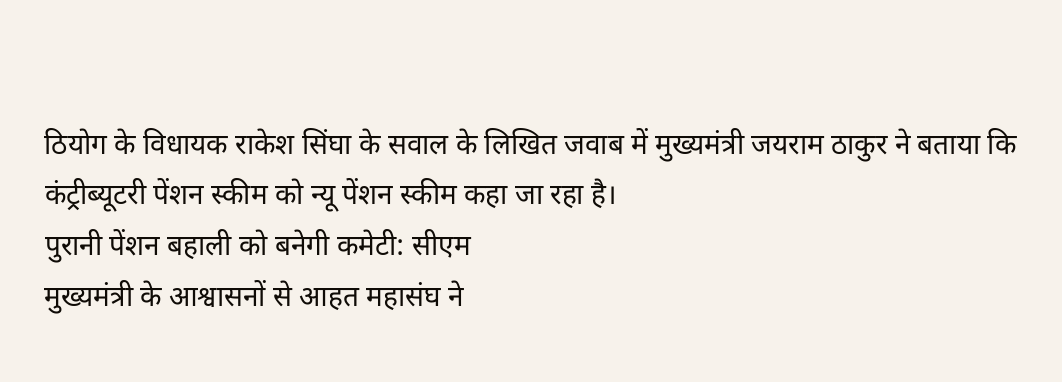ठियोग के विधायक राकेश सिंघा के सवाल के लिखित जवाब में मुख्यमंत्री जयराम ठाकुर ने बताया कि कंट्रीब्यूटरी पेंशन स्कीम को न्यू पेंशन स्कीम कहा जा रहा है।
पुरानी पेंशन बहाली को बनेगी कमेटी: सीएम
मुख्यमंत्री के आश्वासनों से आहत महासंघ ने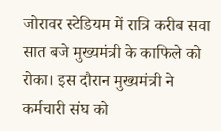जोरावर स्टेडियम में रात्रि करीब सवा सात बजे मुख्यमंत्री के काफिले को रोका। इस दौरान मुख्यमंत्री ने कर्मचारी संघ को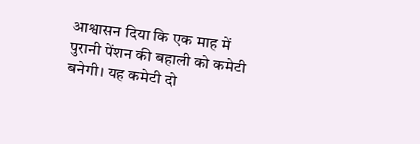आश्वासन दिया कि एक माह में पुरानी पेंशन की बहाली को कमेटी बनेगी। यह कमेटी दो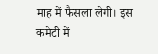माह में फैसला लेगी। इस कमेटी में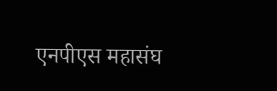एनपीएस महासंघ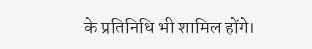के प्रतिनिधि भी शामिल होंगे।